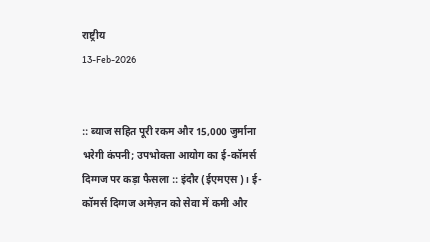राष्ट्रीय
13-Feb-2026


:: ब्याज सहित पूरी रकम और 15,000 जुर्माना भरेगी कंपनी; उपभोक्ता आयोग का ई-कॉमर्स दिग्गज पर कड़ा फैसला :: इंदौर (ईएमएस)। ई-कॉमर्स दिग्गज अमेज़न को सेवा में कमी और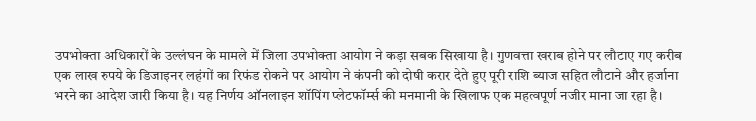उपभोक्ता अधिकारों के उल्लंघन के मामले में जिला उपभोक्ता आयोग ने कड़ा सबक सिखाया है। गुणवत्ता खराब होने पर लौटाए गए करीब एक लाख रुपये के डिजाइनर लहंगों का रिफंड रोकने पर आयोग ने कंपनी को दोषी करार देते हुए पूरी राशि ब्याज सहित लौटाने और हर्जाना भरने का आदेश जारी किया है। यह निर्णय ऑनलाइन शॉपिंग प्लेटफॉर्म्स की मनमानी के खिलाफ एक महत्वपूर्ण नजीर माना जा रहा है।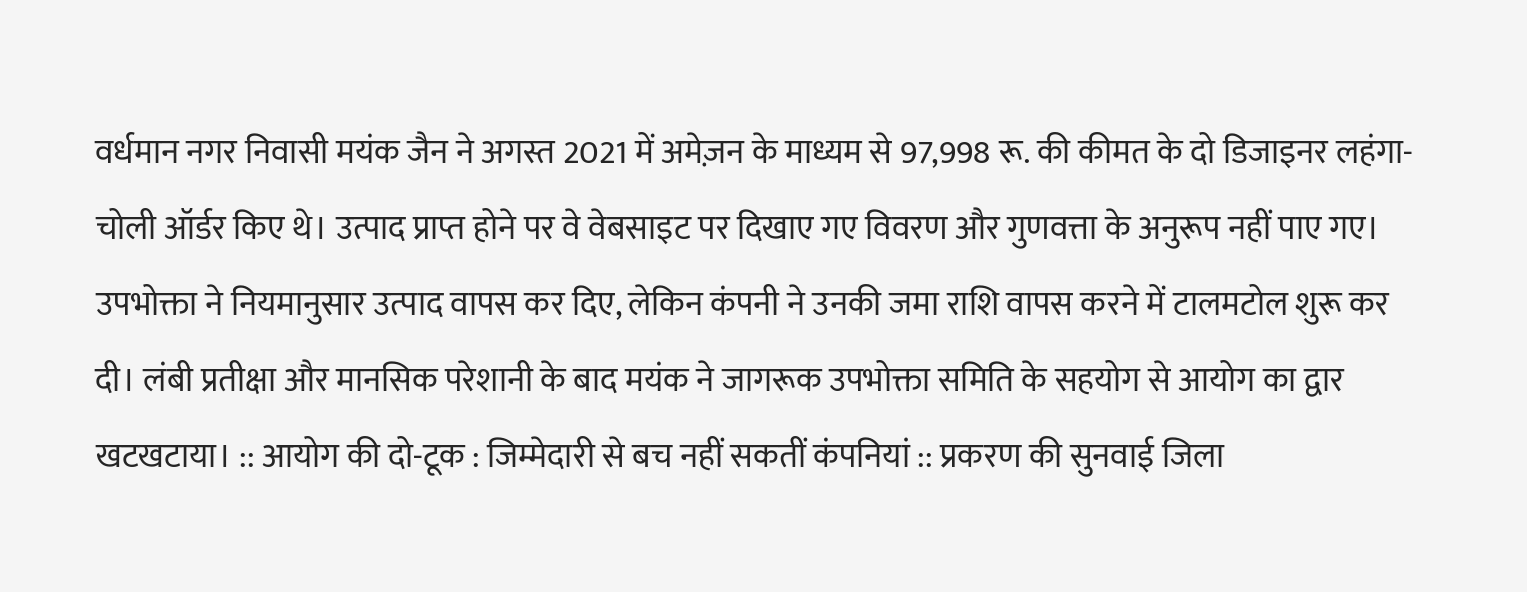वर्धमान नगर निवासी मयंक जैन ने अगस्त 2021 में अमेज़न के माध्यम से 97,998 रू. की कीमत के दो डिजाइनर लहंगा-चोली ऑर्डर किए थे। उत्पाद प्राप्त होने पर वे वेबसाइट पर दिखाए गए विवरण और गुणवत्ता के अनुरूप नहीं पाए गए। उपभोक्ता ने नियमानुसार उत्पाद वापस कर दिए, लेकिन कंपनी ने उनकी जमा राशि वापस करने में टालमटोल शुरू कर दी। लंबी प्रतीक्षा और मानसिक परेशानी के बाद मयंक ने जागरूक उपभोक्ता समिति के सहयोग से आयोग का द्वार खटखटाया। :: आयोग की दो-टूक : जिम्मेदारी से बच नहीं सकतीं कंपनियां :: प्रकरण की सुनवाई जिला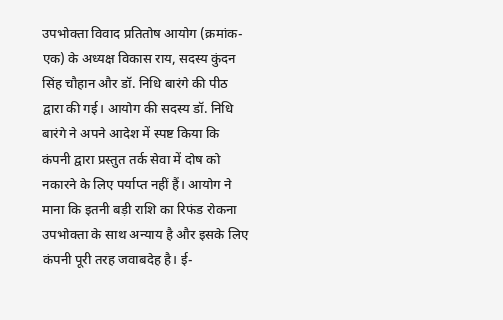उपभोक्ता विवाद प्रतितोष आयोग (क्रमांक-एक) के अध्यक्ष विकास राय, सदस्य कुंदन सिंह चौहान और डॉ. निधि बारंगे की पीठ द्वारा की गई। आयोग की सदस्य डॉ. निधि बारंगे ने अपने आदेश में स्पष्ट किया कि कंपनी द्वारा प्रस्तुत तर्क सेवा में दोष को नकारने के लिए पर्याप्त नहीं हैं। आयोग ने माना कि इतनी बड़ी राशि का रिफंड रोकना उपभोक्ता के साथ अन्याय है और इसके लिए कंपनी पूरी तरह जवाबदेह है। ई-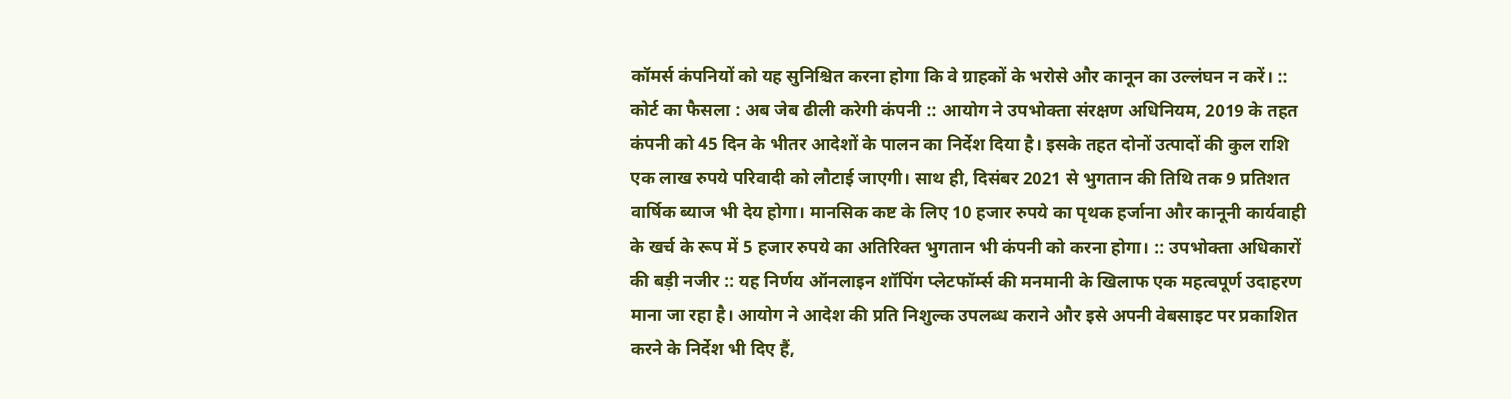कॉमर्स कंपनियों को यह सुनिश्चित करना होगा कि वे ग्राहकों के भरोसे और कानून का उल्लंघन न करें। :: कोर्ट का फैसला : अब जेब ढीली करेगी कंपनी :: आयोग ने उपभोक्ता संरक्षण अधिनियम, 2019 के तहत कंपनी को 45 दिन के भीतर आदेशों के पालन का निर्देश दिया है। इसके तहत दोनों उत्पादों की कुल राशि एक लाख रुपये परिवादी को लौटाई जाएगी। साथ ही, दिसंबर 2021 से भुगतान की तिथि तक 9 प्रतिशत वार्षिक ब्याज भी देय होगा। मानसिक कष्ट के लिए 10 हजार रुपये का पृथक हर्जाना और कानूनी कार्यवाही के खर्च के रूप में 5 हजार रुपये का अतिरिक्त भुगतान भी कंपनी को करना होगा। :: उपभोक्ता अधिकारों की बड़ी नजीर :: यह निर्णय ऑनलाइन शॉपिंग प्लेटफॉर्म्स की मनमानी के खिलाफ एक महत्वपूर्ण उदाहरण माना जा रहा है। आयोग ने आदेश की प्रति निशुल्क उपलब्ध कराने और इसे अपनी वेबसाइट पर प्रकाशित करने के निर्देश भी दिए हैं,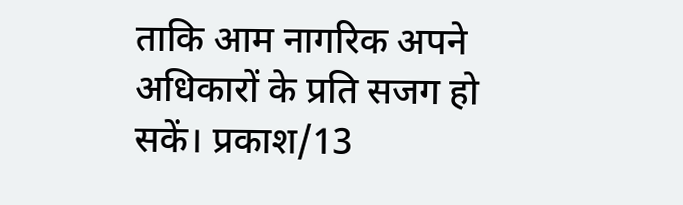ताकि आम नागरिक अपने अधिकारों के प्रति सजग हो सकें। प्रकाश/13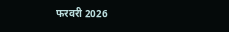फरवरी 2026